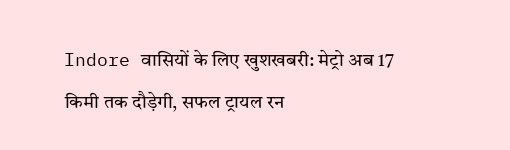Indore वासियों के लिए खुशखबरी: मेट्रो अब 17 किमी तक दौड़ेगी, सफल ट्रायल रन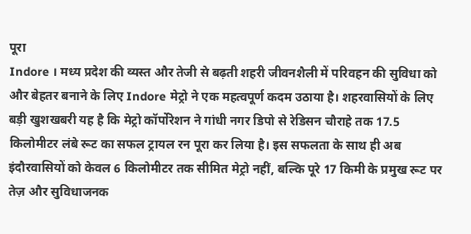पूरा
Indore । मध्य प्रदेश की व्यस्त और तेजी से बढ़ती शहरी जीवनशैली में परिवहन की सुविधा को और बेहतर बनाने के लिए Indore मेट्रो ने एक महत्वपूर्ण कदम उठाया है। शहरवासियों के लिए बड़ी खुशखबरी यह है कि मेट्रो कॉर्पोरेशन ने गांधी नगर डिपो से रेडिसन चौराहे तक 17.5 किलोमीटर लंबे रूट का सफल ट्रायल रन पूरा कर लिया है। इस सफलता के साथ ही अब इंदौरवासियों को केवल 6 किलोमीटर तक सीमित मेट्रो नहीं, बल्कि पूरे 17 किमी के प्रमुख रूट पर तेज़ और सुविधाजनक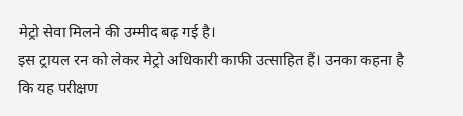मेट्रो सेवा मिलने की उम्मीद बढ़ गई है।
इस ट्रायल रन को लेकर मेट्रो अधिकारी काफी उत्साहित हैं। उनका कहना है कि यह परीक्षण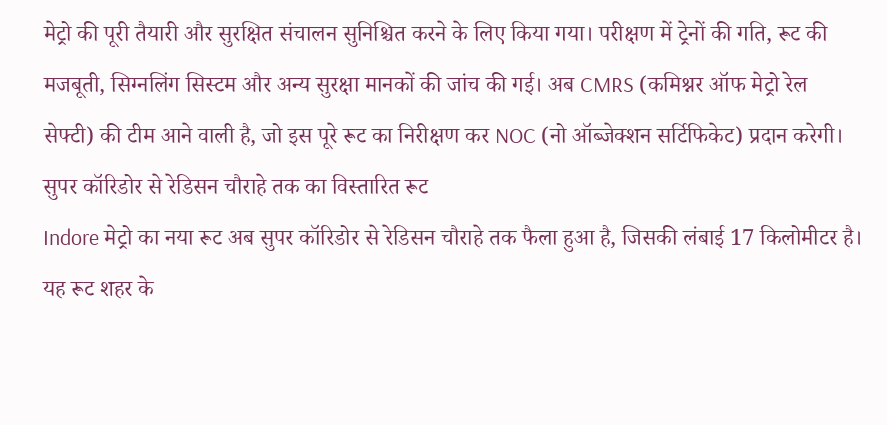मेट्रो की पूरी तैयारी और सुरक्षित संचालन सुनिश्चित करने के लिए किया गया। परीक्षण में ट्रेनों की गति, रूट की मजबूती, सिग्नलिंग सिस्टम और अन्य सुरक्षा मानकों की जांच की गई। अब CMRS (कमिश्नर ऑफ मेट्रो रेल सेफ्टी) की टीम आने वाली है, जो इस पूरे रूट का निरीक्षण कर NOC (नो ऑब्जेक्शन सर्टिफिकेट) प्रदान करेगी।
सुपर कॉरिडोर से रेडिसन चौराहे तक का विस्तारित रूट
Indore मेट्रो का नया रूट अब सुपर कॉरिडोर से रेडिसन चौराहे तक फैला हुआ है, जिसकी लंबाई 17 किलोमीटर है। यह रूट शहर के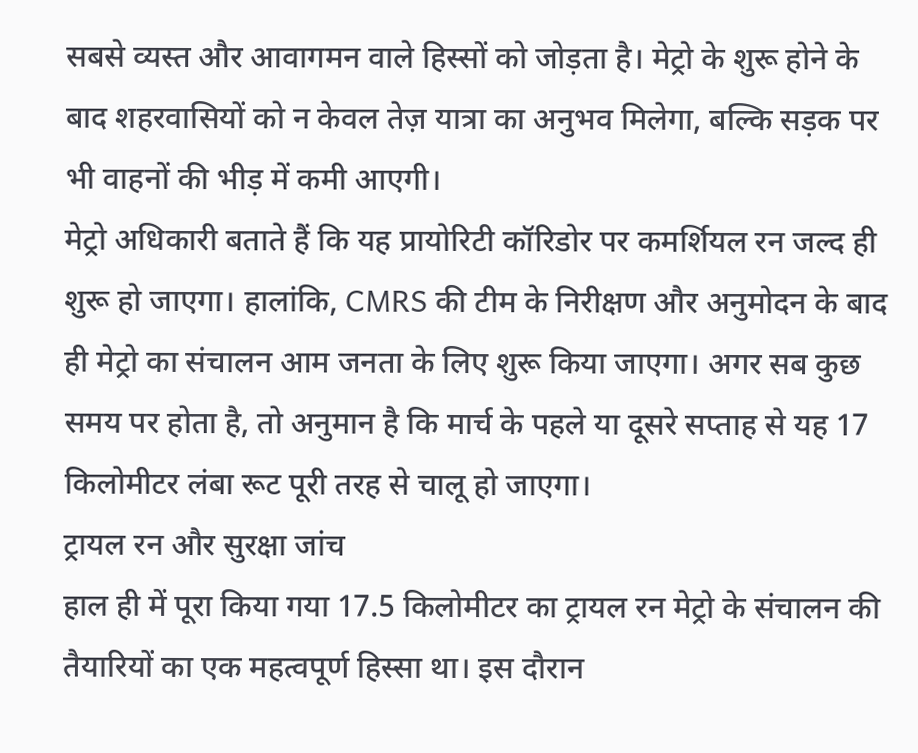सबसे व्यस्त और आवागमन वाले हिस्सों को जोड़ता है। मेट्रो के शुरू होने के बाद शहरवासियों को न केवल तेज़ यात्रा का अनुभव मिलेगा, बल्कि सड़क पर भी वाहनों की भीड़ में कमी आएगी।
मेट्रो अधिकारी बताते हैं कि यह प्रायोरिटी कॉरिडोर पर कमर्शियल रन जल्द ही शुरू हो जाएगा। हालांकि, CMRS की टीम के निरीक्षण और अनुमोदन के बाद ही मेट्रो का संचालन आम जनता के लिए शुरू किया जाएगा। अगर सब कुछ समय पर होता है, तो अनुमान है कि मार्च के पहले या दूसरे सप्ताह से यह 17 किलोमीटर लंबा रूट पूरी तरह से चालू हो जाएगा।
ट्रायल रन और सुरक्षा जांच
हाल ही में पूरा किया गया 17.5 किलोमीटर का ट्रायल रन मेट्रो के संचालन की तैयारियों का एक महत्वपूर्ण हिस्सा था। इस दौरान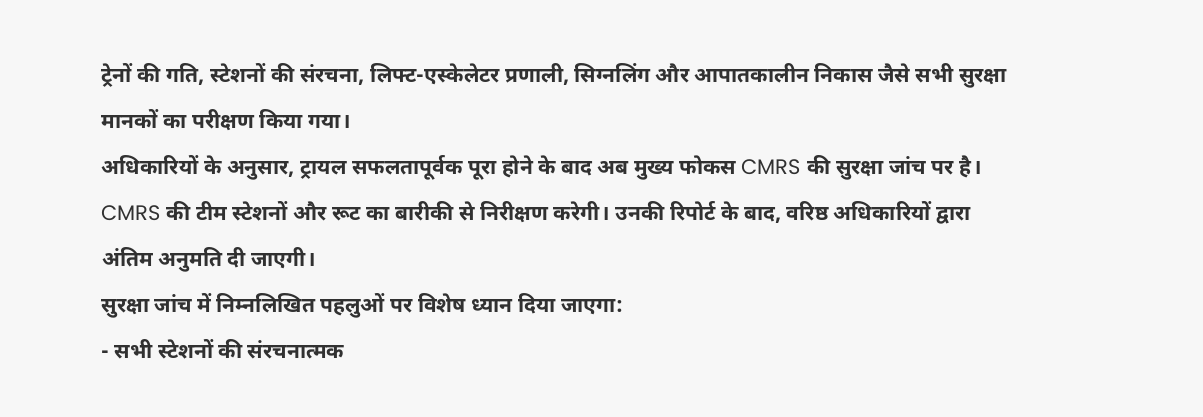ट्रेनों की गति, स्टेशनों की संरचना, लिफ्ट-एस्केलेटर प्रणाली, सिग्नलिंग और आपातकालीन निकास जैसे सभी सुरक्षा मानकों का परीक्षण किया गया।
अधिकारियों के अनुसार, ट्रायल सफलतापूर्वक पूरा होने के बाद अब मुख्य फोकस CMRS की सुरक्षा जांच पर है। CMRS की टीम स्टेशनों और रूट का बारीकी से निरीक्षण करेगी। उनकी रिपोर्ट के बाद, वरिष्ठ अधिकारियों द्वारा अंतिम अनुमति दी जाएगी।
सुरक्षा जांच में निम्नलिखित पहलुओं पर विशेष ध्यान दिया जाएगा:
- सभी स्टेशनों की संरचनात्मक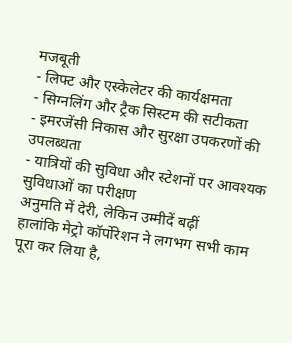मजबूती
- लिफ्ट और एस्केलेटर की कार्यक्षमता
- सिग्नलिंग और ट्रैक सिस्टम की सटीकता
- इमरजेंसी निकास और सुरक्षा उपकरणों की उपलब्धता
- यात्रियों की सुविधा और स्टेशनों पर आवश्यक सुविधाओं का परीक्षण
अनुमति में देरी, लेकिन उम्मीदें बढ़ीं
हालांकि मेट्रो कॉर्पोरेशन ने लगभग सभी काम पूरा कर लिया है,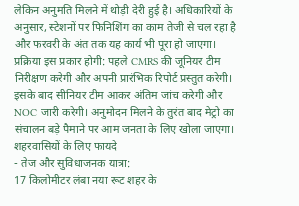लेकिन अनुमति मिलने में थोड़ी देरी हुई है। अधिकारियों के अनुसार, स्टेशनों पर फिनिशिंग का काम तेजी से चल रहा है और फरवरी के अंत तक यह कार्य भी पूरा हो जाएगा।
प्रक्रिया इस प्रकार होगी: पहले CMRS की जूनियर टीम निरीक्षण करेगी और अपनी प्रारंभिक रिपोर्ट प्रस्तुत करेगी। इसके बाद सीनियर टीम आकर अंतिम जांच करेगी और NOC जारी करेगी। अनुमोदन मिलने के तुरंत बाद मेट्रो का संचालन बड़े पैमाने पर आम जनता के लिए खोला जाएगा।
शहरवासियों के लिए फायदे
- तेज और सुविधाजनक यात्रा:
17 किलोमीटर लंबा नया रूट शहर के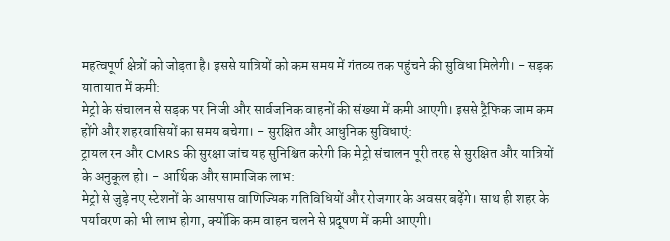महत्वपूर्ण क्षेत्रों को जोड़ता है। इससे यात्रियों को कम समय में गंतव्य तक पहुंचने की सुविधा मिलेगी। - सड़क यातायात में कमी:
मेट्रो के संचालन से सड़क पर निजी और सार्वजनिक वाहनों की संख्या में कमी आएगी। इससे ट्रैफिक जाम कम होंगे और शहरवासियों का समय बचेगा। - सुरक्षित और आधुनिक सुविधाएं:
ट्रायल रन और CMRS की सुरक्षा जांच यह सुनिश्चित करेगी कि मेट्रो संचालन पूरी तरह से सुरक्षित और यात्रियों के अनुकूल हो। - आर्थिक और सामाजिक लाभ:
मेट्रो से जुड़े नए स्टेशनों के आसपास वाणिज्यिक गतिविधियों और रोजगार के अवसर बढ़ेंगे। साथ ही शहर के पर्यावरण को भी लाभ होगा, क्योंकि कम वाहन चलने से प्रदूषण में कमी आएगी।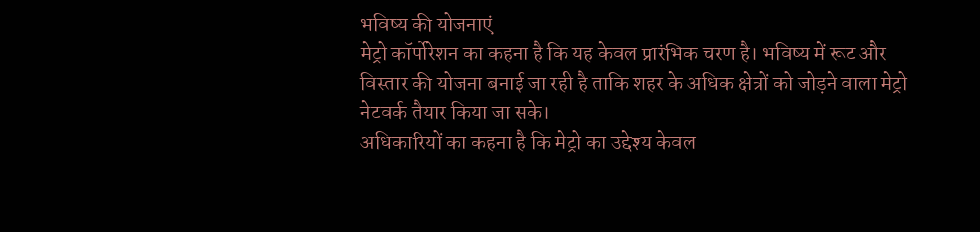भविष्य की योजनाएं
मेट्रो कॉर्पोरेशन का कहना है कि यह केवल प्रारंभिक चरण है। भविष्य में रूट और विस्तार की योजना बनाई जा रही है ताकि शहर के अधिक क्षेत्रों को जोड़ने वाला मेट्रो नेटवर्क तैयार किया जा सके।
अधिकारियों का कहना है कि मेट्रो का उद्देश्य केवल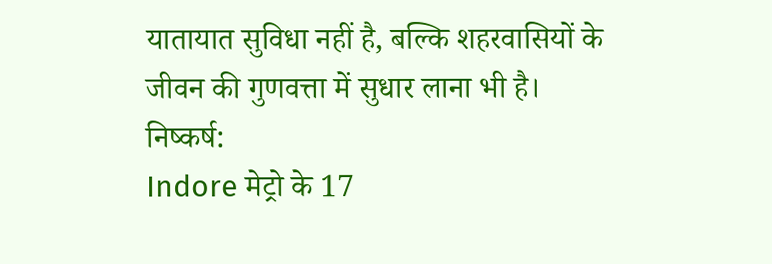यातायात सुविधा नहीं है, बल्कि शहरवासियों के जीवन की गुणवत्ता में सुधार लाना भी है।
निष्कर्ष:
Indore मेट्रो के 17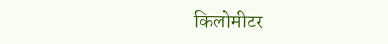किलोमीटर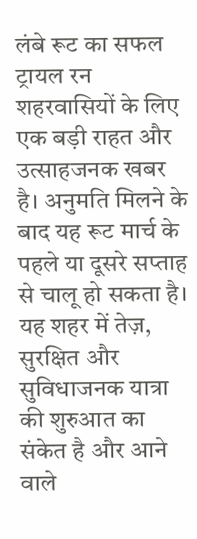लंबे रूट का सफल ट्रायल रन शहरवासियों के लिए एक बड़ी राहत और उत्साहजनक खबर है। अनुमति मिलने के बाद यह रूट मार्च के पहले या दूसरे सप्ताह से चालू हो सकता है। यह शहर में तेज़, सुरक्षित और सुविधाजनक यात्रा की शुरुआत का संकेत है और आने वाले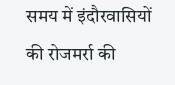समय में इंदौरवासियों की रोजमर्रा की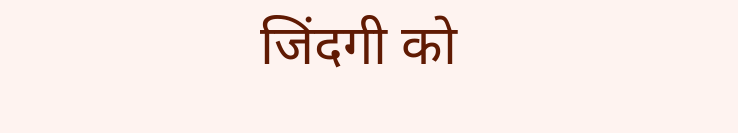जिंदगी को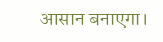आसान बनाएगा।